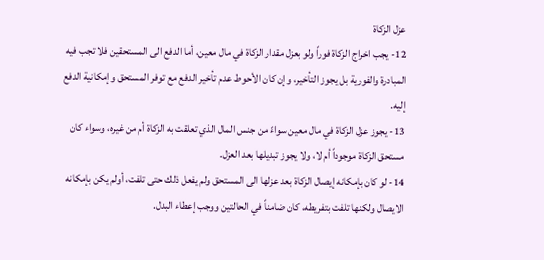عزل الزكاة
12- يجب اخراج الزكاة فوراً ولو بعزل مقدار الزكاة في مال معين، أما الدفع الى المستحقين فلا تجب فيه المبادرة والفورية بل يجوز التأخير، وإن كان الأحوط عدم تأخير الدفع مع توفر المستحق وإمكانية الدفع إليه.
13- يجوز عزل الزكاة في مال معين سواءً من جنس المال الذي تعلقت به الزكاة أم من غيره، وسواء كان مستحق الزكاة موجوداً أم لا، ولا يجوز تبديلها بعد العزل.
14- لو كان بإمكانه إيصال الزكاة بعد عزلها الى المستحق ولم يفعل ذلك حتى تلفت، أولم يكن بإمكانه الايصال ولكنها تلفت بتفريطه، كان ضامناً في الحالتين ووجب إعطاء البدل.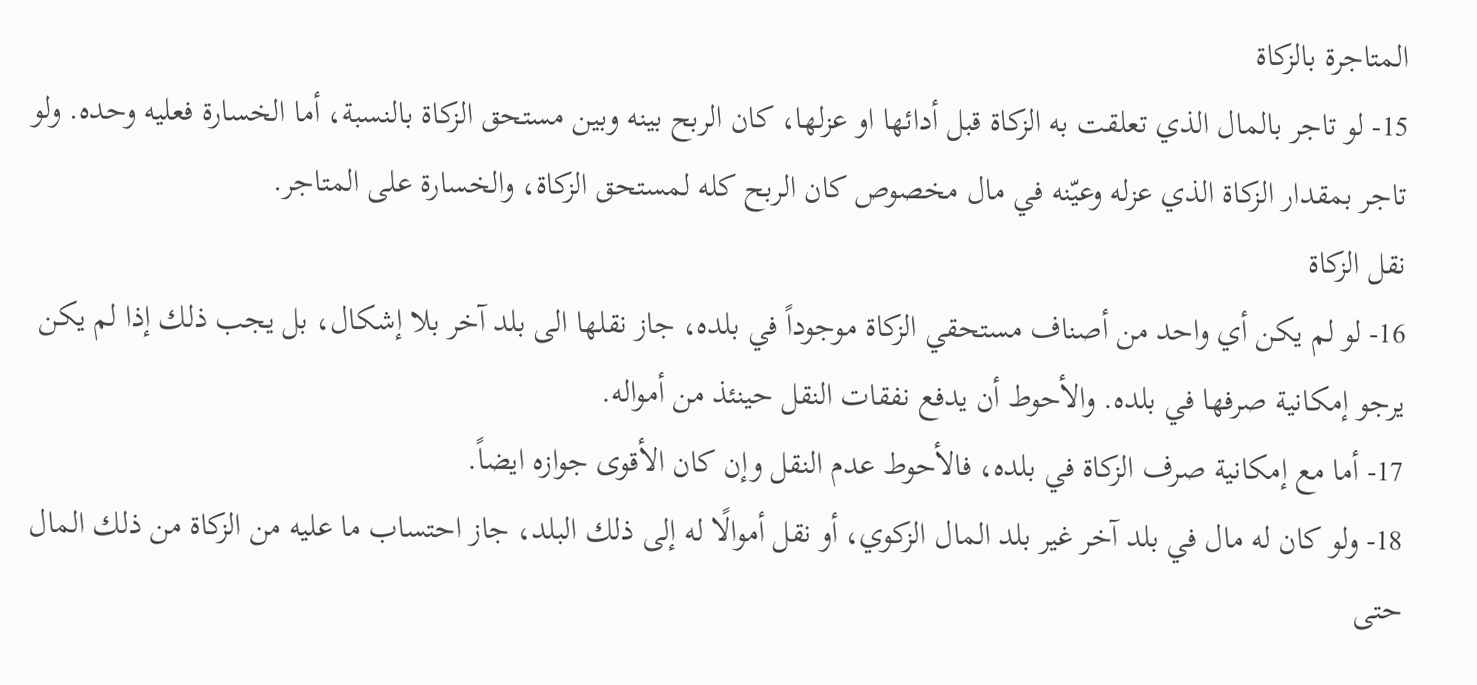المتاجرة بالزكاة
15- لو تاجر بالمال الذي تعلقت به الزكاة قبل أدائها او عزلها، كان الربح بينه وبين مستحق الزكاة بالنسبة، أما الخسارة فعليه وحده. ولو تاجر بمقدار الزكاة الذي عزله وعيّنه في مال مخصوص كان الربح كله لمستحق الزكاة، والخسارة على المتاجر.
نقل الزكاة
16- لو لم يكن أي واحد من أصناف مستحقي الزكاة موجوداً في بلده، جاز نقلها الى بلد آخر بلا إشكال، بل يجب ذلك إذا لم يكن يرجو إمكانية صرفها في بلده. والأحوط أن يدفع نفقات النقل حينئذ من أمواله.
17- أما مع إمكانية صرف الزكاة في بلده، فالأحوط عدم النقل وإن كان الأقوى جوازه ايضاً.
18- ولو كان له مال في بلد آخر غير بلد المال الزكوي، أو نقل أموالًا له إلى ذلك البلد، جاز احتساب ما عليه من الزكاة من ذلك المال حتى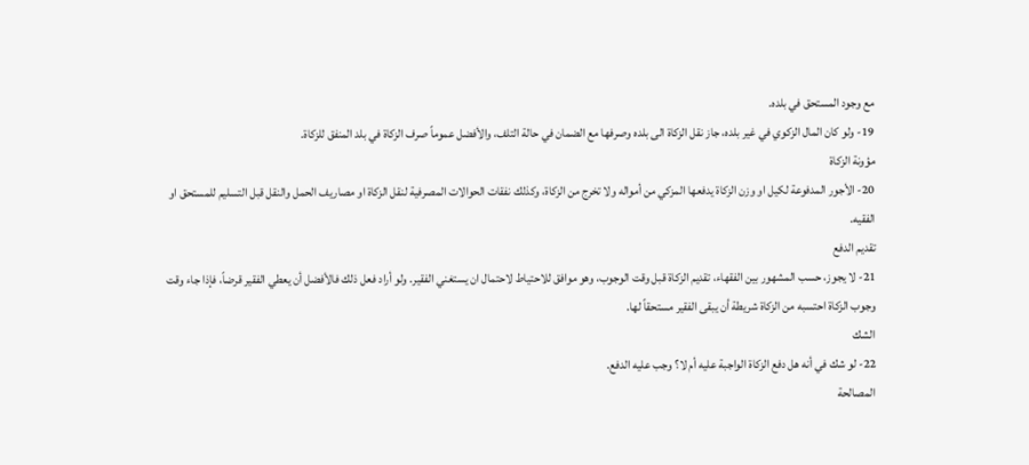مع وجود المستحق في بلده.
19- ولو كان المال الزكوي في غير بلده، جاز نقل الزكاة الى بلده وصرفها مع الضمان في حالة التلف، والأفضل عموماً صرف الزكاة في بلد المنفق للزكاة.
مؤونة الزكاة
20- الأجور المدفوعة لكيل او وزن الزكاة يدفعها المزكي من أمواله ولا تخرج من الزكاة، وكذلك نفقات الحوالات المصرفية لنقل الزكاة او مصاريف الحمل والنقل قبل التسليم للمستحق او الفقيه.
تقديم الدفع
21- لا يجوز، حسب المشهور بين الفقهاء، تقديم الزكاة قبل وقت الوجوب، وهو موافق للاحتياط لاحتمال ان يستغني الفقير. ولو أراد فعل ذلك فالأفضل أن يعطي الفقير قرضاً، فإذا جاء وقت وجوب الزكاة احتسبه من الزكاة شريطة أن يبقى الفقير مستحقاً لها.
الشك
22- لو شك في أنه هل دفع الزكاة الواجبة عليه أم لا؟ وجب عليه الدفع.
المصالحة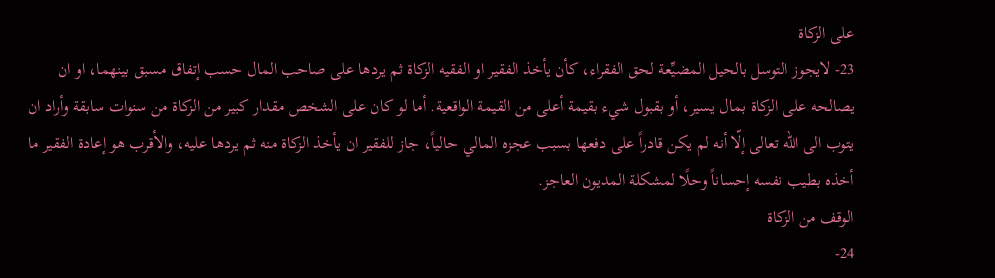على الزكاة
23- لايجوز التوسل بالحيل المضيِّعة لحق الفقراء، كأن يأخذ الفقير او الفقيه الزكاة ثم يردها على صاحب المال حسب إتفاق مسبق بينهما، او ان
يصالحه على الزكاة بمال يسير، أو بقبول شيء بقيمة أعلى من القيمة الواقعية. أما لو كان على الشخص مقدار كبير من الزكاة من سنوات سابقة وأراد ان يتوب الى الله تعالى إلّا أنه لم يكن قادراً على دفعها بسبب عجزه المالي حالياً، جاز للفقير ان يأخذ الزكاة منه ثم يردها عليه، والأقرب هو إعادة الفقير ما أخذه بطيب نفسه إحساناً وحلًا لمشكلة المديون العاجز.
الوقف من الزكاة
24-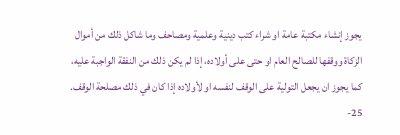يجوز إنشاء مكتبة عامة او شراء كتب دينية وعلمية ومصاحف وما شاكل ذلك من أموال الزكاة ووقفها للصالح العام او حتى على أولاده، إذا لم يكن ذلك من النفقة الواجبة عليه، كما يجوز ان يجعل التولية على الوقف لنفسه او لأولاده إذا كان في ذلك مصلحة الوقف.
25-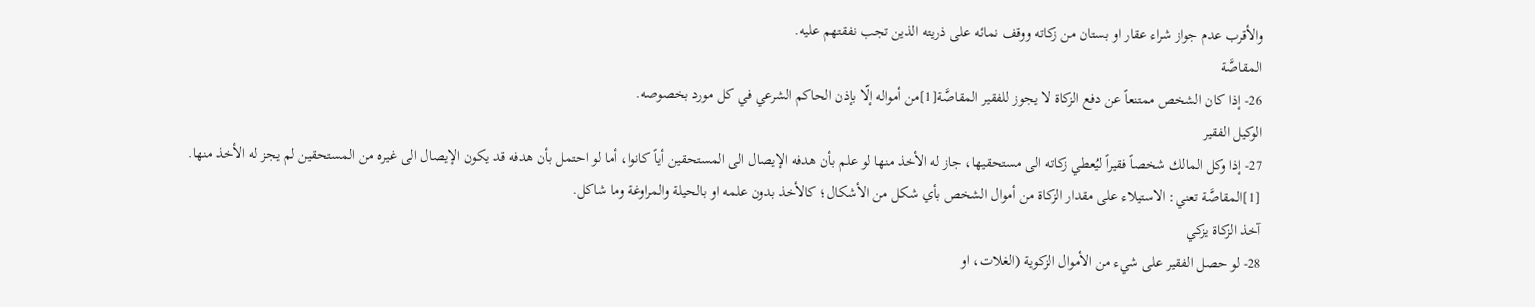والأقرب عدم جواز شراء عقار او بستان من زكاته ووقف نمائه على ذريته الذين تجب نفقتهم عليه.
المقاصَّة
26- إذا كان الشخص ممتنعاً عن دفع الزكاة لا يجوز للفقير المقاصَّة[1]من أمواله إلّا بإذن الحاكم الشرعي في كل مورد بخصوصه.
الوكيل الفقير
27- إذا وكل المالك شخصاً فقيراً ليُعطي زكاته الى مستحقيها، جاز له الأخذ منها لو علم بأن هدفه الإيصال الى المستحقين أياً كانوا، أما لو احتمل بأن هدفه قد يكون الإيصال الى غيره من المستحقين لم يجز له الأخذ منها.
[1]المقاصَّة تعني: الاستيلاء على مقدار الزكاة من أموال الشخص بأي شكل من الأشكال؛ كالأخذ بدون علمه او بالحيلة والمراوغة وما شاكل.
آخذ الزكاة يزكي
28- لو حصل الفقير على شيء من الأموال الزكوية (الغلات، او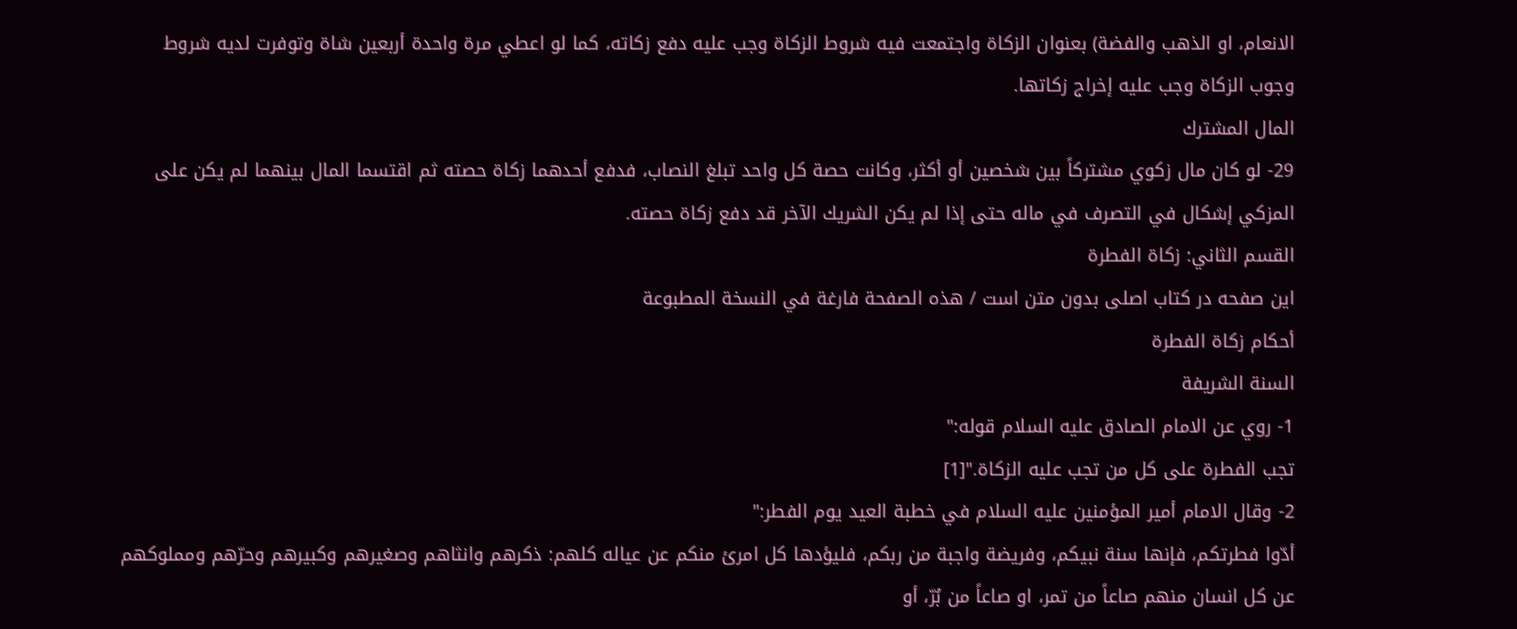الانعام، او الذهب والفضة) بعنوان الزكاة واجتمعت فيه شروط الزكاة وجب عليه دفع زكاته، كما لو اعطي مرة واحدة أربعين شاة وتوفرت لديه شروط وجوب الزكاة وجب عليه إخراج زكاتها.
المال المشترك
29- لو كان مال زكوي مشتركاً بين شخصين أو أكثر، وكانت حصة كل واحد تبلغ النصاب، فدفع أحدهما زكاة حصته ثم اقتسما المال بينهما لم يكن على المزكي إشكال في التصرف في ماله حتى إذا لم يكن الشريك الآخر قد دفع زكاة حصته.
القسم الثاني: زكاة الفطرة
این صفحه در کتاب اصلی بدون متن است / هذه الصفحة فارغة في النسخة المطبوعة
أحكام زكاة الفطرة
السنة الشريفة
1- روي عن الامام الصادق عليه السلام قوله:"
تجب الفطرة على كل من تجب عليه الزكاة."[1]
2- وقال الامام أمير المؤمنين عليه السلام في خطبة العيد يوم الفطر:"
أدّوا فطرتكم، فإنها سنة نبيكم، وفريضة واجبة من ربكم، فليؤدها كل امرئ منكم عن عياله كلهم: ذكرهم وانثاهم وصغيرهم وكبيرهم وحرّهم ومملوكهم عن كل انسان منهم صاعاً من تمر، او صاعاً من بُرّ، أو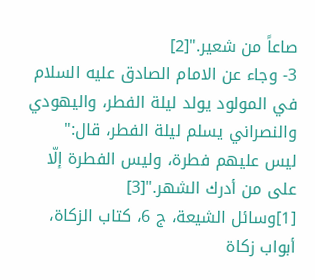صاعاً من شعير."[2]
3- وجاء عن الامام الصادق عليه السلام في المولود يولد ليلة الفطر، واليهودي والنصراني يسلم ليلة الفطر، قال:"
ليس عليهم فطرة، وليس الفطرة إلّا على من أدرك الشهر."[3]
[1]وسائل الشيعة، ج 6، كتاب الزكاة، أبواب زكاة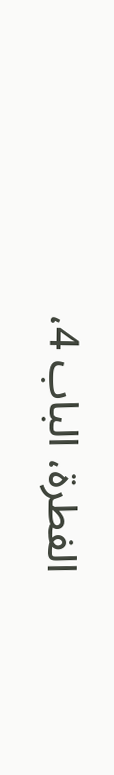الفطرة، الباب 4،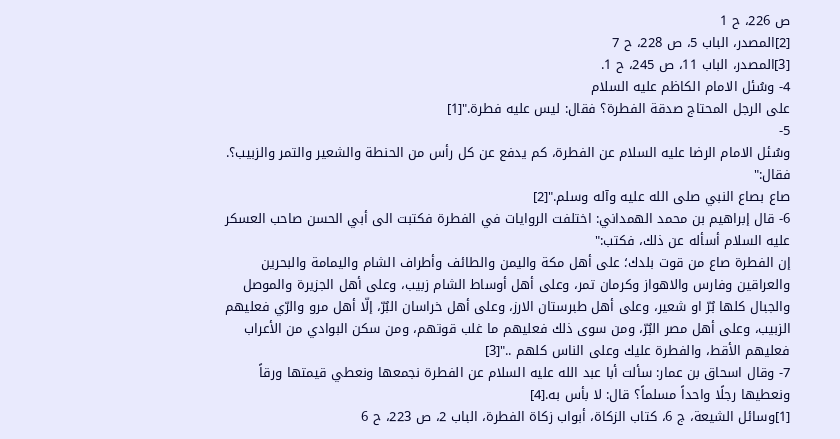ص 226، ح 1
[2]المصدر، الباب 5، ص 228، ح 7
[3]المصدر، الباب 11، ص 245، ح 1.
4- وسُئل الامام الكاظم عليه السلام
على الرجل المحتاج صدقة الفطرة؟ فقال: ليس عليه فطرة."[1]
5-
وسُئل الامام الرضا عليه السلام عن الفطرة، كم يدفع عن كل رأس من الحنطة والشعير والتمر والزبيب؟. فقال:"
صاع بصاع النبي صلى الله عليه وآله وسلم."[2]
6- قال إبراهيم بن محمد الهمداني: اختلفت الروايات في الفطرة فكتبت الى أبي الحسن صاحب العسكر عليه السلام أسأله عن ذلك، فكتب:"
إن الفطرة صاع من قوت بلدك؛ على أهل مكة واليمن والطائف وأطراف الشام واليمامة والبحرين والعراقين وفارس والاهواز وكرمان تمر، وعلى أهل أوساط الشام زبيب، وعلى أهل الجزيرة والموصل والجبال كلها بُرّ او شعير، وعلى أهل طبرستان الارز، وعلى أهل خراسان البُرّ، إلّا أهل مرو والرّي فعليهم الزبيب، وعلى أهل مصر البُرّ، ومن سوى ذلك فعليهم ما غلب قوتهم، ومن سكن البوادي من الأعراب فعليهم الأقط، والفطرة عليك وعلى الناس كلهم .."[3]
7- وقال اسحاق بن عمار: سألت أبا عبد الله عليه السلام عن الفطرة نجمعها ونعطي قيمتها ورقاً ونعطيها رجلًا واحداً مسلماً؟ قال: لا بأس به.[4]
[1]وسائل الشيعة، ج 6، كتاب الزكاة، أبواب زكاة الفطرة، الباب 2، ص 223، ح 6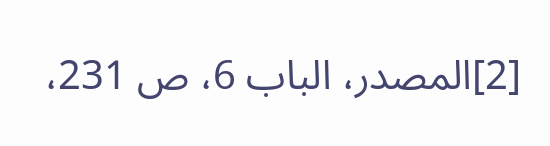[2]المصدر، الباب 6، ص 231،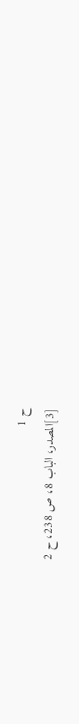ح 1
[3]المصدر، الباب 8، ص 238، ح 2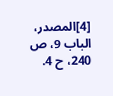[4]المصدر، الباب 9، ص 240، ح 4.